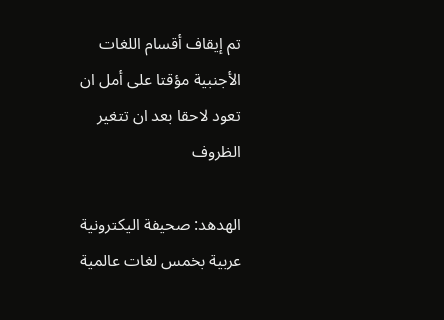تم إيقاف أقسام اللغات الأجنبية مؤقتا على أمل ان تعود لاحقا بعد ان تتغير الظروف

الهدهد: صحيفة اليكترونية عربية بخمس لغات عالمية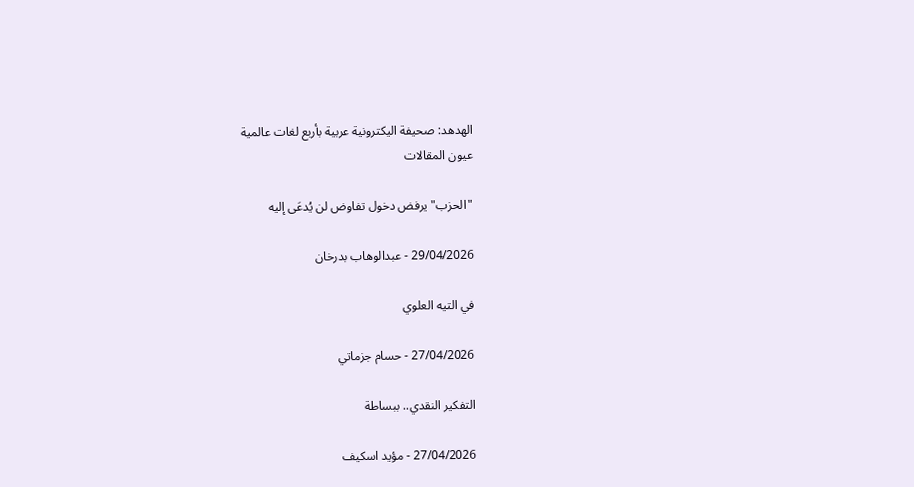الهدهد: صحيفة اليكترونية عربية بأربع لغات عالمية
عيون المقالات

"الحزب" يرفض دخول تفاوض لن يُدعَى إليه

29/04/2026 - عبدالوهاب بدرخان

في التيه العلوي

27/04/2026 - حسام جزماتي

التفكير النقدي.. ببساطة

27/04/2026 - مؤيد اسكيف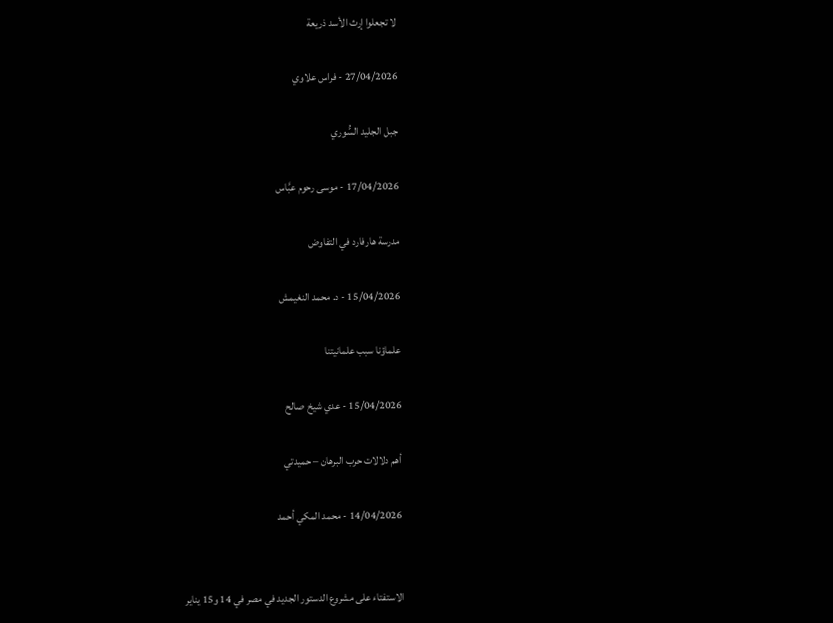لا تجعلوا إرث الأسد ذريعة

27/04/2026 - فراس علاوي

جبل الجليد السُّوري

17/04/2026 - موسى رحوم عبَّاس

مدرسة هارفارد في التفاوض

15/04/2026 - د. محمد النغيمش

علماؤنا سبب علمانيتنا

15/04/2026 - عدي شيخ صالح

أهم دلالات حرب البرهان – حميدتي

14/04/2026 - محمد المكي أحمد


الاستفتاء على مشروع الدستور الجديد في مصر في 14 و15 يناير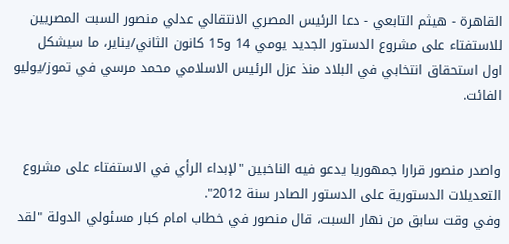القاهرة - هيثم التابعي - دعا الرئيس المصري الانتقالي عدلي منصور السبت المصريين للاستفتاء على مشروع الدستور الجديد يومي 14 و15 كانون الثاني/يناير، ما سيشكل اول استحقاق انتخابي في البلاد منذ عزل الرئيس الاسلامي محمد مرسي في تموز/يوليو الفائت.


واصدر منصور قرارا جمهوريا يدعو فيه الناخبين "لإبداء الرأي في الاستفتاء على مشروع التعديلات الدستورية على الدستور الصادر سنة 2012".
وفي وقت سابق من نهار السبت، قال منصور في خطاب امام كبار مسئولي الدولة "لقد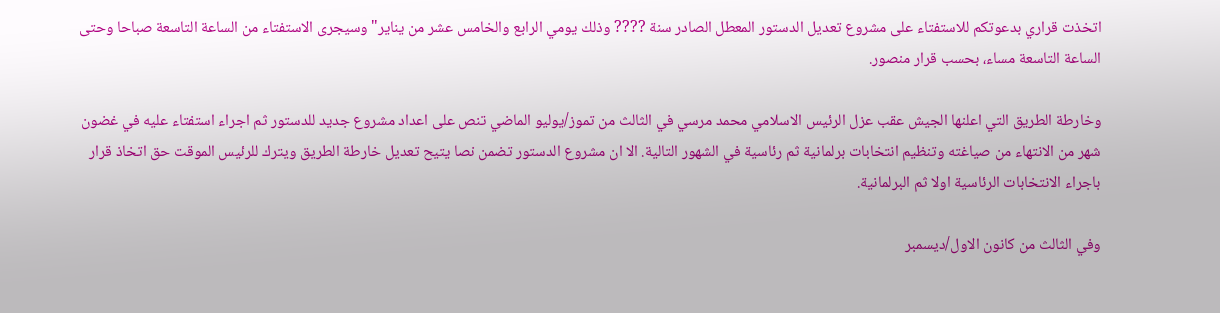اتخذت قراري بدعوتكم للاستفتاء على مشروع تعديل الدستور المعطل الصادر سنة ???? وذلك يومي الرابع والخامس عشر من يناير" وسيجرى الاستفتاء من الساعة التاسعة صباحا وحتى الساعة التاسعة مساء، بحسب قرار منصور.

وخارطة الطريق التي اعلنها الجيش عقب عزل الرئيس الاسلامي محمد مرسي في الثالث من تموز/يوليو الماضي تنص على اعداد مشروع جديد للدستور ثم اجراء استفتاء عليه في غضون شهر من الانتهاء من صياغته وتنظيم انتخابات برلمانية ثم رئاسية في الشهور التالية. الا ان مشروع الدستور تضمن نصا يتيح تعديل خارطة الطريق ويترك للرئيس الموقت حق اتخاذ قرار باجراء الانتخابات الرئاسية اولا ثم البرلمانية.

وفي الثالث من كانون الاول/ديسمبر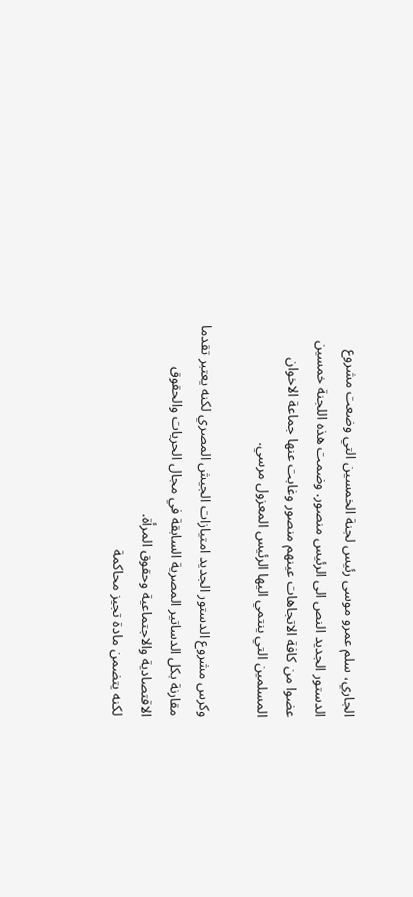الجاري، سلم عمرو موسى رئيس لجنة الخمسين التي وضعت مشروع الدستور الجديد النص الى الرئيس منصور. وضمت هذه اللجنة خمسين عضوا من كافة الاتجاهات عينهم منصور وغابت عنها جماعة الاخوان المسلمين التي ينتمي اليها الرئيس المعزول مرسي.

وكرس مشروع الدستور الجديد امتيازات الجيش المصري لكنه يعتبر تقدما مقارنة بكل الدساتير المصرية السابقة في مجال الحريات والحقوق الاقتصادية والاجتماعية وحقوق المرأة.
لكنه يتضمن مادة تجيز محاكمة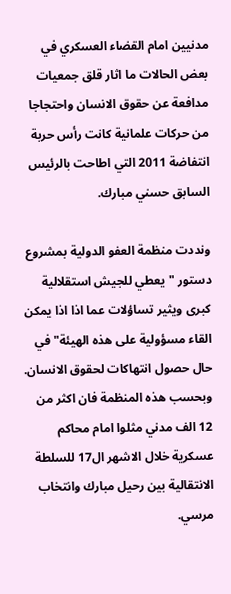مدنيين امام القضاء العسكري في بعض الحالات ما اثار قلق جمعيات مدافعة عن حقوق الانسان واحتجاجا من حركات علمانية كانت رأس حربة انتفاضة 2011 التي اطاحت بالرئيس السابق حسني مبارك.

ونددت منظمة العفو الدولية بمشروع دستور "يعطي للجيش استقلالية كبرى ويثير تساؤلات عما اذا اذا يمكن القاء مسؤولية على هذه الهيئة" في حال حصول انتهاكات لحقوق الانسان.
وبحسب هذه المنظمة فان اكثر من 12 الف مدني مثلوا امام محاكم عسكرية خلال الاشهر ال17 للسلطة الانتقالية بين رحيل مبارك وانتخاب مرسي.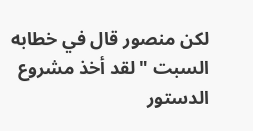لكن منصور قال في خطابه السبت "لقد أخذ مشروع الدستور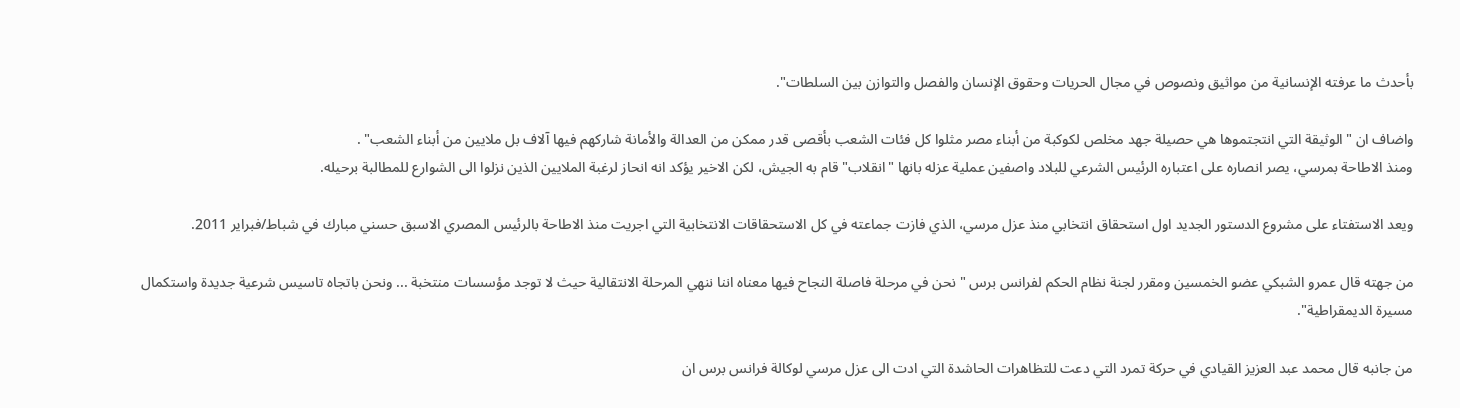بأحدث ما عرفته الإنسانية من مواثيق ونصوص في مجال الحريات وحقوق الإنسان والفصل والتوازن بين السلطات".

واضاف ان "الوثيقة التي انتجتموها هي حصيلة جهد مخلص لكوكبة من أبناء مصر مثلوا كل فئات الشعب بأقصى قدر ممكن من العدالة والأمانة شاركهم فيها آلاف بل ملايين من أبناء الشعب" .
ومنذ الاطاحة بمرسي، يصر انصاره على اعتباره الرئيس الشرعي للبلاد واصفين عملية عزله بانها "انقلاب" قام به الجيش، لكن الاخير يؤكد انه انحاز لرغبة الملايين الذين نزلوا الى الشوارع للمطالبة برحيله.

ويعد الاستفتاء على مشروع الدستور الجديد اول استحقاق انتخابي منذ عزل مرسي، الذي فازت جماعته في كل الاستحقاقات الانتخابية التي اجريت منذ الاطاحة بالرئيس المصري الاسبق حسني مبارك في شباط/فبراير 2011.

من جهته قال عمرو الشبكي عضو الخمسين ومقرر لجنة نظام الحكم لفرانس برس "نحن في مرحلة فاصلة النجاح فيها معناه اننا ننهي المرحلة الانتقالية حيث لا توجد مؤسسات منتخبة ... ونحن باتجاه تاسيس شرعية جديدة واستكمال مسيرة الديمقراطية".

من جانبه قال محمد عبد العزيز القيادي في حركة تمرد التي دعت للتظاهرات الحاشدة التي ادت الى عزل مرسي لوكالة فرانس برس ان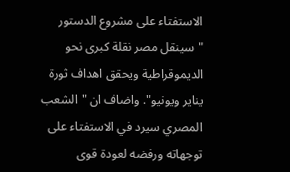الاستفتاء على مشروع الدستور "سينقل مصر نقلة كبرى نحو الديموقراطية ويحقق اهداف ثورة يناير ويونيو". واضاف ان "الشعب المصري سيرد في الاستفتاء على توجهاته ورفضه لعودة قوى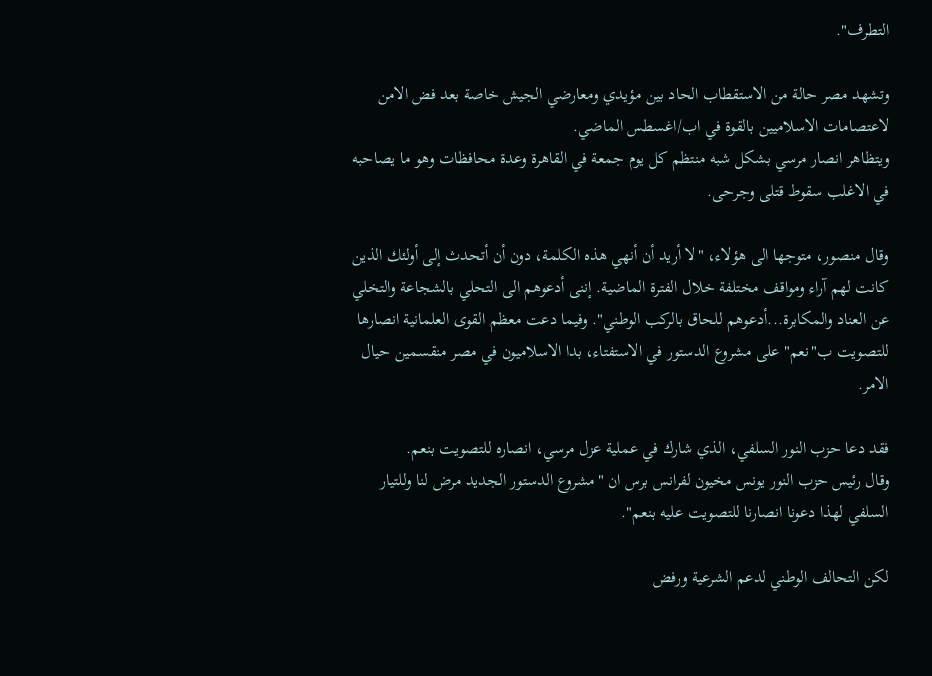التطرف".

وتشهد مصر حالة من الاستقطاب الحاد بين مؤيدي ومعارضي الجيش خاصة بعد فض الامن لاعتصامات الاسلاميين بالقوة في اب/اغسطس الماضي.
ويتظاهر انصار مرسي بشكل شبه منتظم كل يوم جمعة في القاهرة وعدة محافظات وهو ما يصاحبه في الاغلب سقوط قتلى وجرحى.

وقال منصور، متوجها الى هؤلاء، "لا أريد أن أنهي هذه الكلمة، دون أن أتحدث إلى أولئك الذين كانت لهم آراء ومواقف مختلفة خلال الفترة الماضية. إننى أدعوهم الى التحلي بالشجاعة والتخلي عن العناد والمكابرة...أدعوهم للحاق بالركب الوطني". وفيما دعت معظم القوى العلمانية انصارها للتصويت ب"نعم" على مشروع الدستور في الاستفتاء، بدا الاسلاميون في مصر منقسمين حيال الامر.

فقد دعا حزب النور السلفي، الذي شارك في عملية عزل مرسي، انصاره للتصويت بنعم.
وقال رئيس حزب النور يونس مخيون لفرانس برس ان "مشروع الدستور الجديد مرض لنا وللتيار السلفي لهذا دعونا انصارنا للتصويت عليه بنعم".

لكن التحالف الوطني لدعم الشرعية ورفض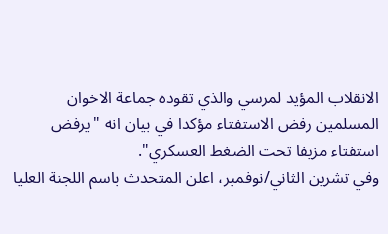الانقلاب المؤيد لمرسي والذي تقوده جماعة الاخوان المسلمين رفض الاستفتاء مؤكدا في بيان انه "يرفض استفتاء مزيفا تحت الضغط العسكري".
وفي تشرين الثاني/نوفمبر، اعلن المتحدث باسم اللجنة العليا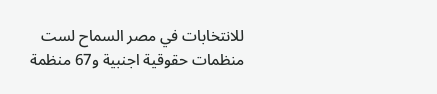للانتخابات في مصر السماح لست منظمات حقوقية اجنبية و67 منظمة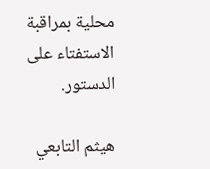محلية بمراقبة الاستفتاء على الدستور.

هيثم التابعي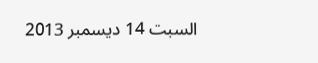السبت 14 ديسمبر 2013